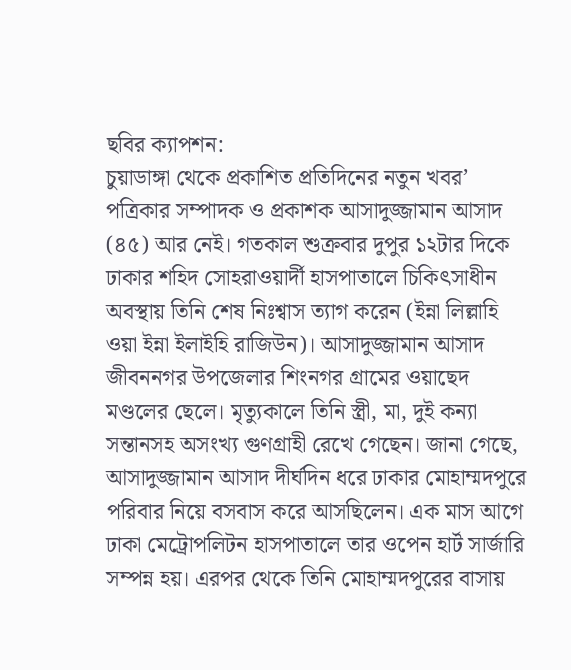ছবির ক্যাপশন:
চুয়াডাঙ্গা থেকে প্রকাশিত প্রতিদিনের নতুন খবর’ পত্রিকার সম্পাদক ও প্রকাশক আসাদুজ্জামান আসাদ (৪৫) আর নেই। গতকাল শুক্রবার দুপুর ১২টার দিকে ঢাকার শহিদ সোহরাওয়ার্দী হাসপাতালে চিকিৎসাধীন অবস্থায় তিনি শেষ নিঃশ্বাস ত্যাগ করেন (ইন্না লিল্লাহি ওয়া ইন্না ইলাইহি রাজিউন)। আসাদুজ্জামান আসাদ জীবননগর উপজেলার শিংনগর গ্রামের ওয়াছেদ মণ্ডলের ছেলে। মৃত্যুকালে তিনি স্ত্রী, মা, দুই কন্যা সন্তানসহ অসংখ্য গুণগ্রাহী রেখে গেছেন। জানা গেছে, আসাদুজ্জামান আসাদ দীর্ঘদিন ধরে ঢাকার মোহাম্মদপুরে পরিবার নিয়ে বসবাস করে আসছিলেন। এক মাস আগে ঢাকা মেট্রোপলিটন হাসপাতালে তার ওপেন হার্ট সার্জারি সম্পন্ন হয়। এরপর থেকে তিনি মোহাম্মদপুরের বাসায়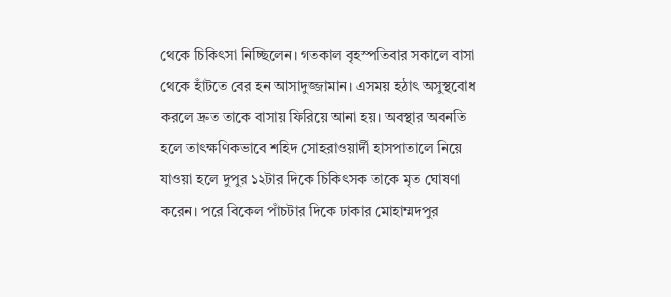থেকে চিকিৎসা নিচ্ছিলেন। গতকাল বৃহস্পতিবার সকালে বাসা থেকে হাঁটতে বের হন আসাদুজ্জামান। এসময় হঠাৎ অসুস্থবোধ করলে দ্রুত তাকে বাসায় ফিরিয়ে আনা হয়। অবস্থার অবনতি হলে তাৎক্ষণিকভাবে শহিদ সোহরাওয়ার্দী হাসপাতালে নিয়ে যাওয়া হলে দুপুর ১২টার দিকে চিকিৎসক তাকে মৃত ঘোষণা করেন। পরে বিকেল পাঁচটার দিকে ঢাকার মোহাম্মদপুর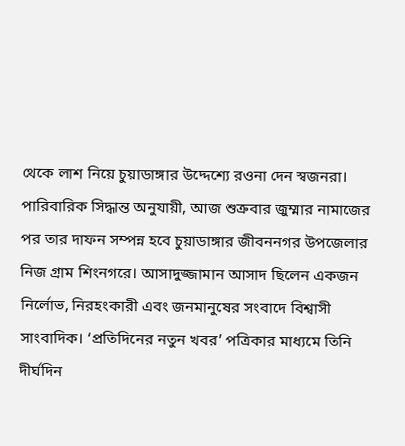থেকে লাশ নিয়ে চুয়াডাঙ্গার উদ্দেশ্যে রওনা দেন স্বজনরা। পারিবারিক সিদ্ধান্ত অনুযায়ী, আজ শুক্রবার জুম্মার নামাজের পর তার দাফন সম্পন্ন হবে চুয়াডাঙ্গার জীবননগর উপজেলার নিজ গ্রাম শিংনগরে। আসাদুজ্জামান আসাদ ছিলেন একজন নির্লোভ, নিরহংকারী এবং জনমানুষের সংবাদে বিশ্বাসী সাংবাদিক। ‘প্রতিদিনের নতুন খবর’ পত্রিকার মাধ্যমে তিনি দীর্ঘদিন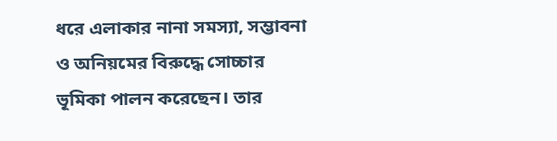ধরে এলাকার নানা সমস্যা, সম্ভাবনা ও অনিয়মের বিরুদ্ধে সোচ্চার ভূমিকা পালন করেছেন। তার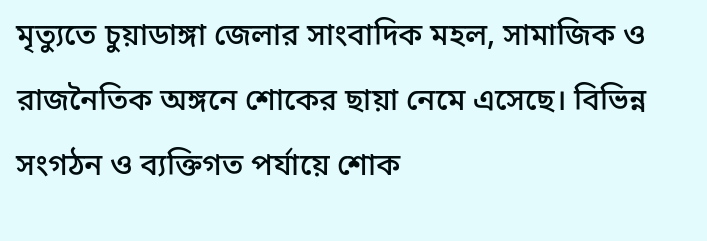মৃত্যুতে চুয়াডাঙ্গা জেলার সাংবাদিক মহল, সামাজিক ও রাজনৈতিক অঙ্গনে শোকের ছায়া নেমে এসেছে। বিভিন্ন সংগঠন ও ব্যক্তিগত পর্যায়ে শোক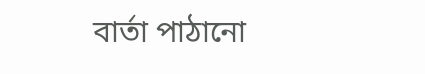বার্তা পাঠানো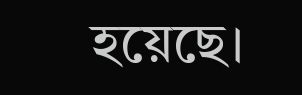হয়েছে।